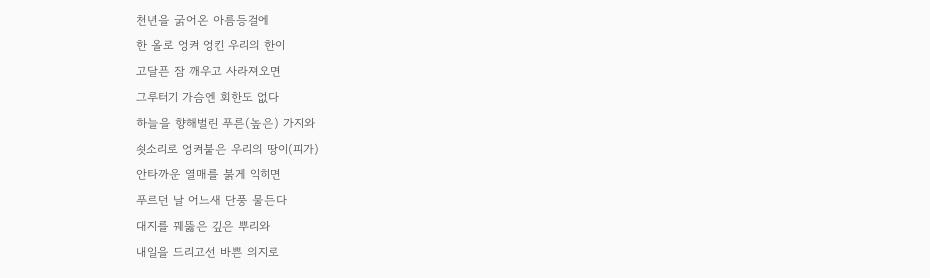천년을 굵어온 아름등걸에
한 올로 엉켜 엉킨 우리의 한이
고달픈 잠 깨우고 사라져오면
그루터기 가슴엔 회한도 없다
하늘을 향해벌린 푸른(높은) 가지와
쇳소리로 엉켜붙은 우리의 땅이(피가)
안타까운 열매를 붉게 익히면
푸르던 날 어느새 단풍 물든다
대지를 꿰뚫은 깊은 뿌리와
내일을 드리고선 바쁜 의지로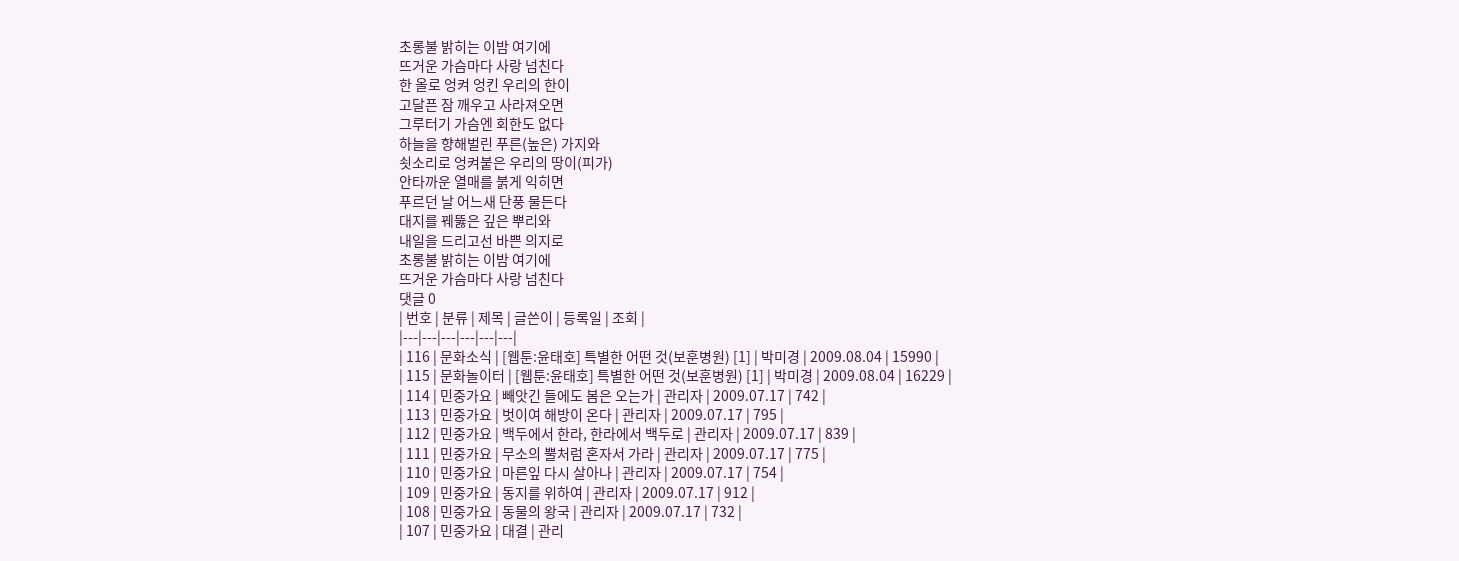초롱불 밝히는 이밤 여기에
뜨거운 가슴마다 사랑 넘친다
한 올로 엉켜 엉킨 우리의 한이
고달픈 잠 깨우고 사라져오면
그루터기 가슴엔 회한도 없다
하늘을 향해벌린 푸른(높은) 가지와
쇳소리로 엉켜붙은 우리의 땅이(피가)
안타까운 열매를 붉게 익히면
푸르던 날 어느새 단풍 물든다
대지를 꿰뚫은 깊은 뿌리와
내일을 드리고선 바쁜 의지로
초롱불 밝히는 이밤 여기에
뜨거운 가슴마다 사랑 넘친다
댓글 0
| 번호 | 분류 | 제목 | 글쓴이 | 등록일 | 조회 |
|---|---|---|---|---|---|
| 116 | 문화소식 | [웹툰:윤태호] 특별한 어떤 것(보훈병원) [1] | 박미경 | 2009.08.04 | 15990 |
| 115 | 문화놀이터 | [웹툰:윤태호] 특별한 어떤 것(보훈병원) [1] | 박미경 | 2009.08.04 | 16229 |
| 114 | 민중가요 | 빼앗긴 들에도 봄은 오는가 | 관리자 | 2009.07.17 | 742 |
| 113 | 민중가요 | 벗이여 해방이 온다 | 관리자 | 2009.07.17 | 795 |
| 112 | 민중가요 | 백두에서 한라, 한라에서 백두로 | 관리자 | 2009.07.17 | 839 |
| 111 | 민중가요 | 무소의 뿔처럼 혼자서 가라 | 관리자 | 2009.07.17 | 775 |
| 110 | 민중가요 | 마른잎 다시 살아나 | 관리자 | 2009.07.17 | 754 |
| 109 | 민중가요 | 동지를 위하여 | 관리자 | 2009.07.17 | 912 |
| 108 | 민중가요 | 동물의 왕국 | 관리자 | 2009.07.17 | 732 |
| 107 | 민중가요 | 대결 | 관리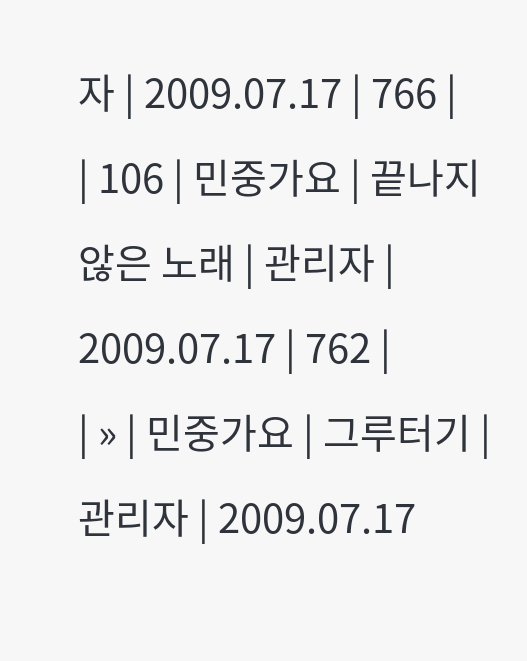자 | 2009.07.17 | 766 |
| 106 | 민중가요 | 끝나지 않은 노래 | 관리자 | 2009.07.17 | 762 |
| » | 민중가요 | 그루터기 | 관리자 | 2009.07.17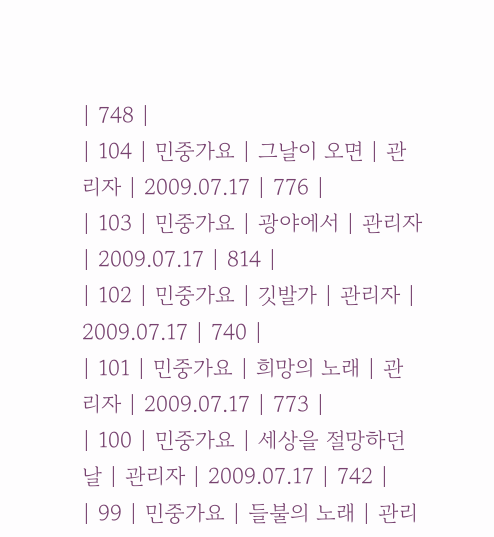| 748 |
| 104 | 민중가요 | 그날이 오면 | 관리자 | 2009.07.17 | 776 |
| 103 | 민중가요 | 광야에서 | 관리자 | 2009.07.17 | 814 |
| 102 | 민중가요 | 깃발가 | 관리자 | 2009.07.17 | 740 |
| 101 | 민중가요 | 희망의 노래 | 관리자 | 2009.07.17 | 773 |
| 100 | 민중가요 | 세상을 절망하던 날 | 관리자 | 2009.07.17 | 742 |
| 99 | 민중가요 | 들불의 노래 | 관리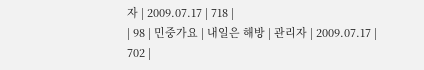자 | 2009.07.17 | 718 |
| 98 | 민중가요 | 내일은 해방 | 관리자 | 2009.07.17 | 702 |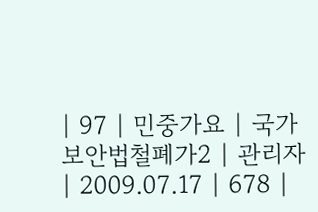| 97 | 민중가요 | 국가보안법철폐가2 | 관리자 | 2009.07.17 | 678 |